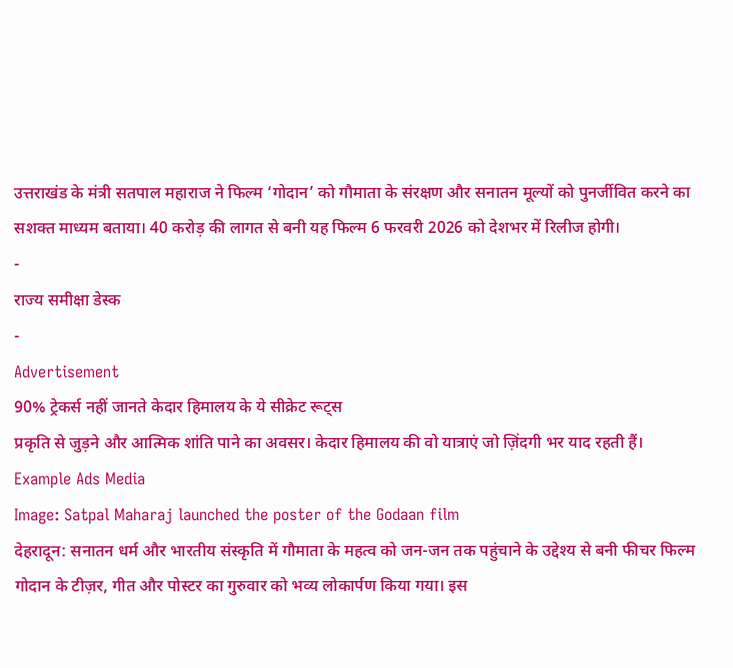उत्तराखंड के मंत्री सतपाल महाराज ने फिल्म ‘गोदान’ को गौमाता के संरक्षण और सनातन मूल्यों को पुनर्जीवित करने का सशक्त माध्यम बताया। 40 करोड़ की लागत से बनी यह फिल्म 6 फरवरी 2026 को देशभर में रिलीज होगी।
-
राज्य समीक्षा डेस्क
-
Advertisement
90% ट्रेकर्स नहीं जानते केदार हिमालय के ये सीक्रेट रूट्स
प्रकृति से जुड़ने और आत्मिक शांति पाने का अवसर। केदार हिमालय की वो यात्राएं जो ज़िंदगी भर याद रहती हैं।
Example Ads Media
Image: Satpal Maharaj launched the poster of the Godaan film
देहरादून: सनातन धर्म और भारतीय संस्कृति में गौमाता के महत्व को जन-जन तक पहुंचाने के उद्देश्य से बनी फीचर फिल्म गोदान के टीज़र, गीत और पोस्टर का गुरुवार को भव्य लोकार्पण किया गया। इस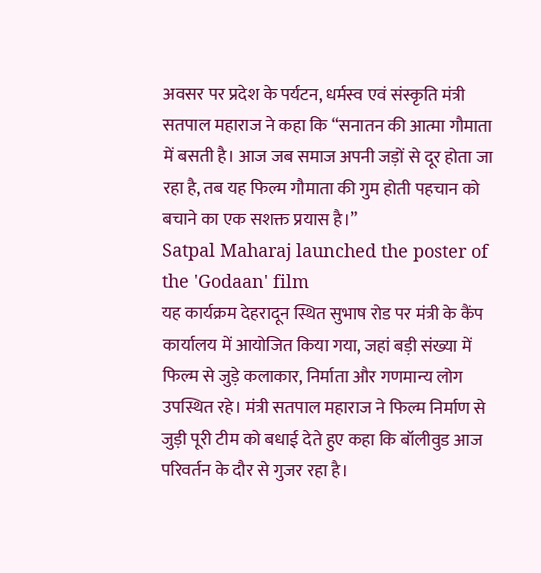अवसर पर प्रदेश के पर्यटन, धर्मस्व एवं संस्कृति मंत्री सतपाल महाराज ने कहा कि “सनातन की आत्मा गौमाता में बसती है। आज जब समाज अपनी जड़ों से दूर होता जा रहा है, तब यह फिल्म गौमाता की गुम होती पहचान को बचाने का एक सशक्त प्रयास है।”
Satpal Maharaj launched the poster of the 'Godaan' film
यह कार्यक्रम देहरादून स्थित सुभाष रोड पर मंत्री के कैंप कार्यालय में आयोजित किया गया, जहां बड़ी संख्या में फिल्म से जुड़े कलाकार, निर्माता और गणमान्य लोग उपस्थित रहे। मंत्री सतपाल महाराज ने फिल्म निर्माण से जुड़ी पूरी टीम को बधाई देते हुए कहा कि बॉलीवुड आज परिवर्तन के दौर से गुजर रहा है।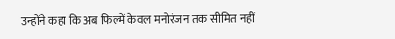उन्होंने कहा कि अब फिल्में केवल मनोरंजन तक सीमित नहीं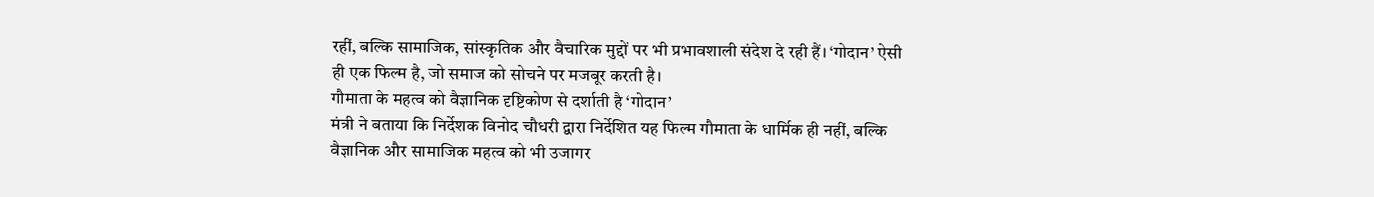रहीं, बल्कि सामाजिक, सांस्कृतिक और वैचारिक मुद्दों पर भी प्रभावशाली संदेश दे रही हैं। ‘गोदान’ ऐसी ही एक फिल्म है, जो समाज को सोचने पर मजबूर करती है।
गौमाता के महत्व को वैज्ञानिक दृष्टिकोण से दर्शाती है ‘गोदान’
मंत्री ने बताया कि निर्देशक विनोद चौधरी द्वारा निर्देशित यह फिल्म गौमाता के धार्मिक ही नहीं, बल्कि वैज्ञानिक और सामाजिक महत्व को भी उजागर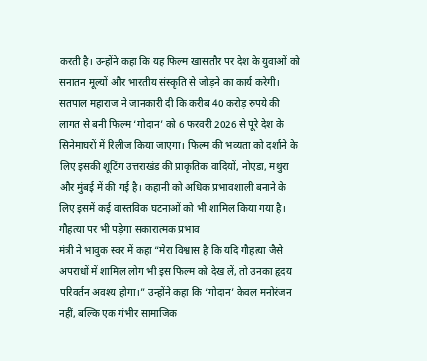करती है। उन्होंने कहा कि यह फिल्म खासतौर पर देश के युवाओं को सनातन मूल्यों और भारतीय संस्कृति से जोड़ने का कार्य करेगी। सतपाल महाराज ने जानकारी दी कि करीब 40 करोड़ रुपये की लागत से बनी फिल्म ‘गोदान’ को 6 फरवरी 2026 से पूरे देश के सिनेमाघरों में रिलीज किया जाएगा। फिल्म की भव्यता को दर्शाने के लिए इसकी शूटिंग उत्तराखंड की प्राकृतिक वादियों, नोएडा, मथुरा और मुंबई में की गई है। कहानी को अधिक प्रभावशाली बनाने के लिए इसमें कई वास्तविक घटनाओं को भी शामिल किया गया है।
गौहत्या पर भी पड़ेगा सकारात्मक प्रभाव
मंत्री ने भावुक स्वर में कहा “मेरा विश्वास है कि यदि गौहत्या जैसे अपराधों में शामिल लोग भी इस फिल्म को देख लें, तो उनका हृदय परिवर्तन अवश्य होगा।” उन्होंने कहा कि ‘गोदान’ केवल मनोरंजन नहीं, बल्कि एक गंभीर सामाजिक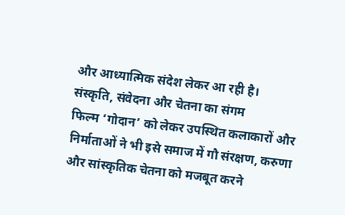और आध्यात्मिक संदेश लेकर आ रही है।
संस्कृति, संवेदना और चेतना का संगम
फिल्म ‘गोदान’ को लेकर उपस्थित कलाकारों और निर्माताओं ने भी इसे समाज में गौ संरक्षण, करुणा और सांस्कृतिक चेतना को मजबूत करने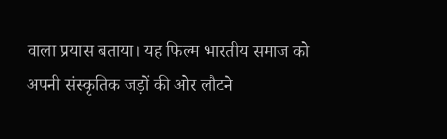वाला प्रयास बताया। यह फिल्म भारतीय समाज को अपनी संस्कृतिक जड़ों की ओर लौटने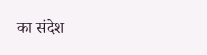का संदेश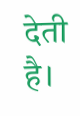देती है।